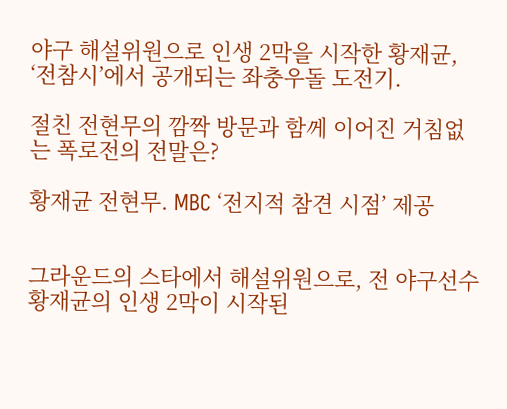야구 해설위원으로 인생 2막을 시작한 황재균, ‘전참시’에서 공개되는 좌충우돌 도전기.

절친 전현무의 깜짝 방문과 함께 이어진 거침없는 폭로전의 전말은?

황재균 전현무. MBC ‘전지적 참견 시점’ 제공


그라운드의 스타에서 해설위원으로, 전 야구선수 황재균의 인생 2막이 시작된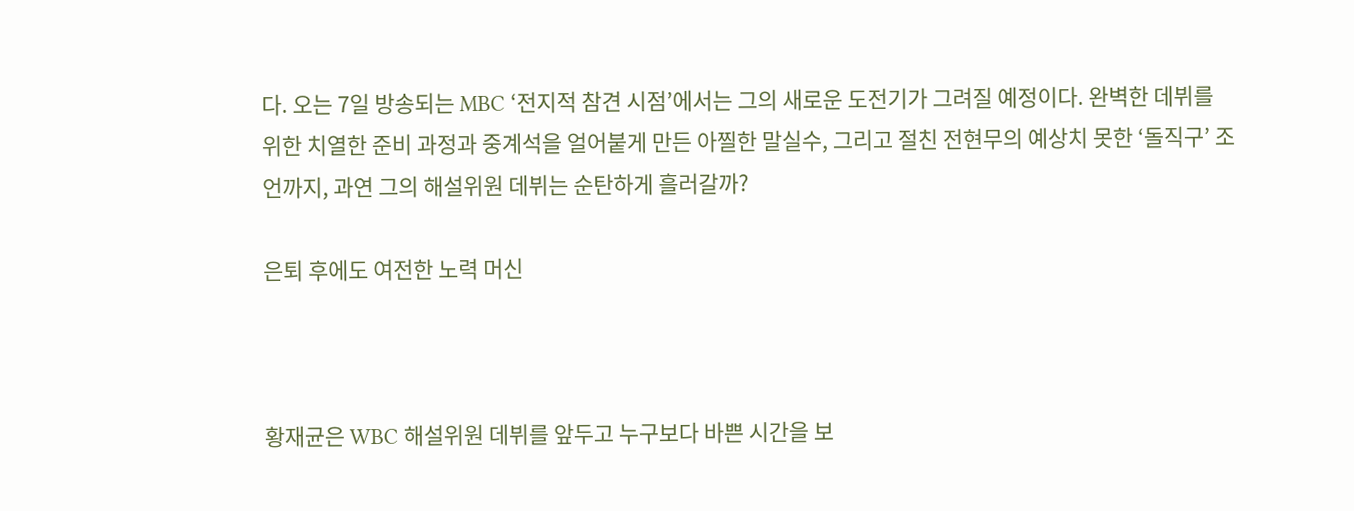다. 오는 7일 방송되는 MBC ‘전지적 참견 시점’에서는 그의 새로운 도전기가 그려질 예정이다. 완벽한 데뷔를 위한 치열한 준비 과정과 중계석을 얼어붙게 만든 아찔한 말실수, 그리고 절친 전현무의 예상치 못한 ‘돌직구’ 조언까지, 과연 그의 해설위원 데뷔는 순탄하게 흘러갈까?

은퇴 후에도 여전한 노력 머신



황재균은 WBC 해설위원 데뷔를 앞두고 누구보다 바쁜 시간을 보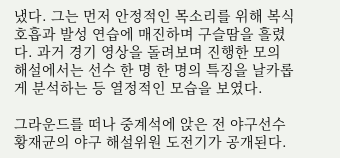냈다. 그는 먼저 안정적인 목소리를 위해 복식호흡과 발성 연습에 매진하며 구슬땀을 흘렸다. 과거 경기 영상을 돌려보며 진행한 모의 해설에서는 선수 한 명 한 명의 특징을 날카롭게 분석하는 등 열정적인 모습을 보였다.

그라운드를 떠나 중계석에 앉은 전 야구선수 황재균의 야구 해설위원 도전기가 공개된다.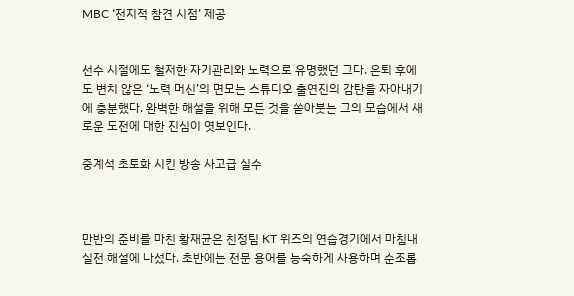MBC ‘전지적 참견 시점’ 제공


선수 시절에도 철저한 자기관리와 노력으로 유명했던 그다. 은퇴 후에도 변치 않은 ‘노력 머신’의 면모는 스튜디오 출연진의 감탄을 자아내기에 충분했다. 완벽한 해설을 위해 모든 것을 쏟아붓는 그의 모습에서 새로운 도전에 대한 진심이 엿보인다.

중계석 초토화 시킨 방송 사고급 실수



만반의 준비를 마친 황재균은 친정팀 KT 위즈의 연습경기에서 마침내 실전 해설에 나섰다. 초반에는 전문 용어를 능숙하게 사용하며 순조롭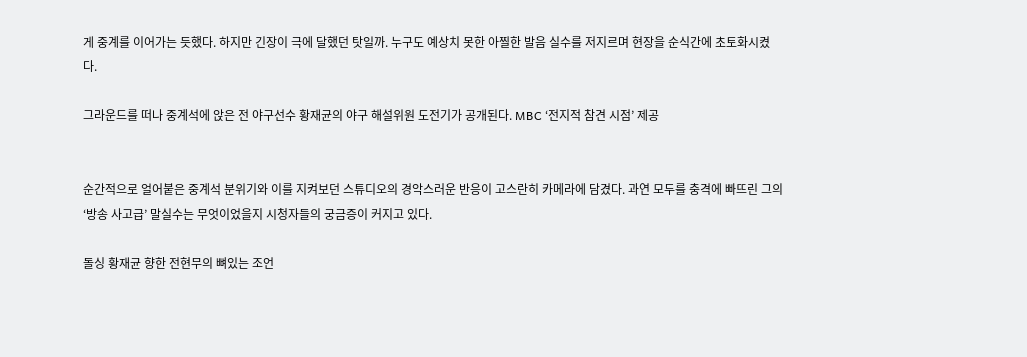게 중계를 이어가는 듯했다. 하지만 긴장이 극에 달했던 탓일까. 누구도 예상치 못한 아찔한 발음 실수를 저지르며 현장을 순식간에 초토화시켰다.

그라운드를 떠나 중계석에 앉은 전 야구선수 황재균의 야구 해설위원 도전기가 공개된다. MBC ‘전지적 참견 시점’ 제공


순간적으로 얼어붙은 중계석 분위기와 이를 지켜보던 스튜디오의 경악스러운 반응이 고스란히 카메라에 담겼다. 과연 모두를 충격에 빠뜨린 그의 ‘방송 사고급’ 말실수는 무엇이었을지 시청자들의 궁금증이 커지고 있다.

돌싱 황재균 향한 전현무의 뼈있는 조언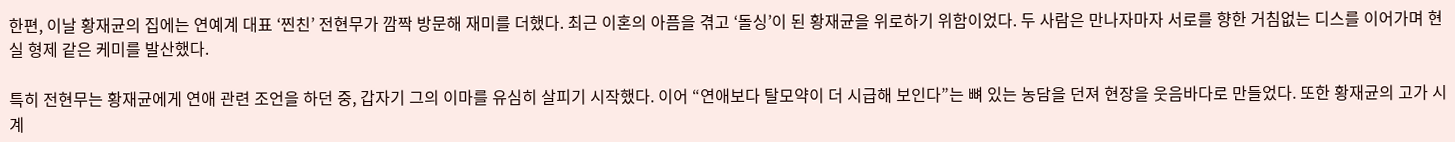한편, 이날 황재균의 집에는 연예계 대표 ‘찐친’ 전현무가 깜짝 방문해 재미를 더했다. 최근 이혼의 아픔을 겪고 ‘돌싱’이 된 황재균을 위로하기 위함이었다. 두 사람은 만나자마자 서로를 향한 거침없는 디스를 이어가며 현실 형제 같은 케미를 발산했다.

특히 전현무는 황재균에게 연애 관련 조언을 하던 중, 갑자기 그의 이마를 유심히 살피기 시작했다. 이어 “연애보다 탈모약이 더 시급해 보인다”는 뼈 있는 농담을 던져 현장을 웃음바다로 만들었다. 또한 황재균의 고가 시계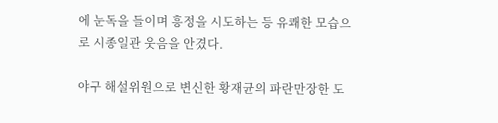에 눈독을 들이며 흥정을 시도하는 등 유쾌한 모습으로 시종일관 웃음을 안겼다.

야구 해설위원으로 변신한 황재균의 파란만장한 도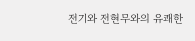전기와 전현무와의 유쾌한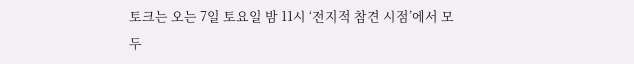토크는 오는 7일 토요일 밤 11시 ‘전지적 참견 시점’에서 모두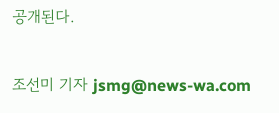공개된다.

조선미 기자 jsmg@news-wa.com